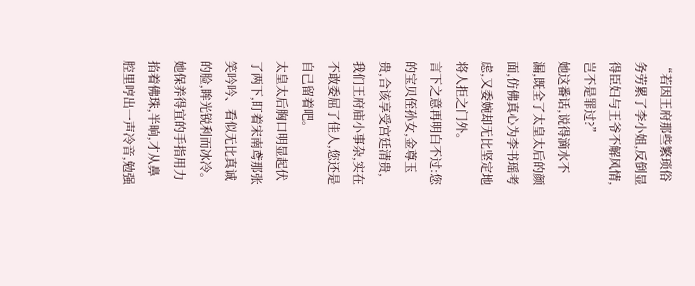“若因王府那些繁琐俗务劳累了李小姐,反倒显得臣妇与王爷不解风情,岂不是罪过?”
她这番话,说得滴水不漏,既全了太皇太后的颜面,仿佛真心为李书瑶考虑,又委婉却无比坚定地将人拒之门外。
言下之意再明白不过:您的宝贝侄孙女,金尊玉贵,合该享受宫廷清贵,我们王府庙小事杂,实在不敢委屈了佳人,您还是自己留着吧。
太皇太后胸口明显起伏了两下,盯着宋南鸢那张笑吟吟、看似无比真诚的脸,眸光锐利而冰冷。
她保养得宜的手指用力掐着佛珠,半晌,才从鼻腔里哼出一声冷音,勉强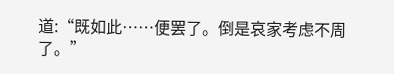道:“既如此……便罢了。倒是哀家考虑不周了。”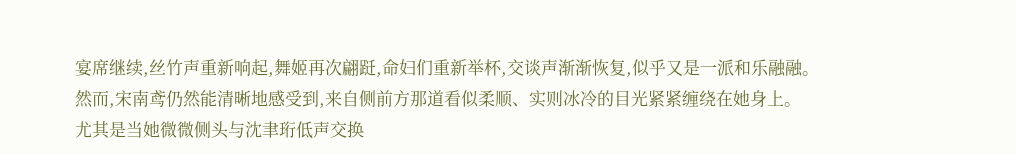宴席继续,丝竹声重新响起,舞姬再次翩跹,命妇们重新举杯,交谈声渐渐恢复,似乎又是一派和乐融融。
然而,宋南鸢仍然能清晰地感受到,来自侧前方那道看似柔顺、实则冰冷的目光紧紧缠绕在她身上。
尤其是当她微微侧头与沈聿珩低声交换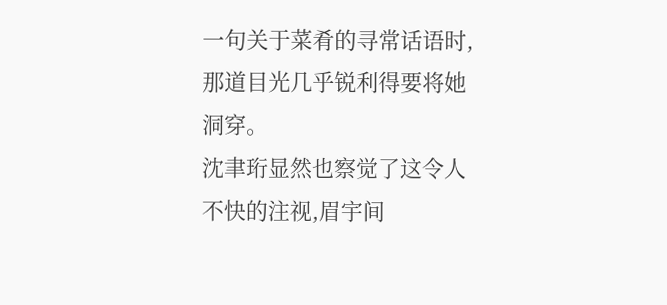一句关于菜肴的寻常话语时,那道目光几乎锐利得要将她洞穿。
沈聿珩显然也察觉了这令人不快的注视,眉宇间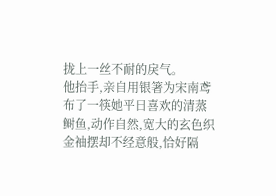拢上一丝不耐的戾气。
他抬手,亲自用银箸为宋南鸢布了一筷她平日喜欢的清蒸鲥鱼,动作自然,宽大的玄色织金袖摆却不经意般,恰好隔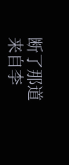断了那道来自李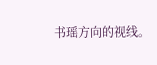书瑶方向的视线。